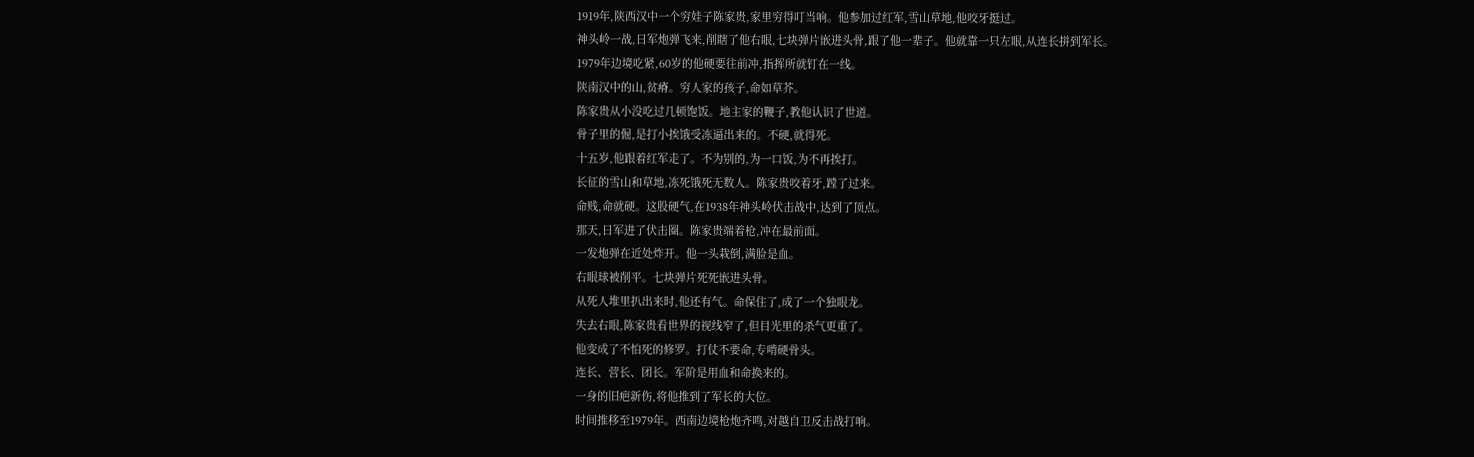1919年,陕西汉中一个穷娃子陈家贵,家里穷得叮当响。他参加过红军,雪山草地,他咬牙挺过。
神头岭一战,日军炮弹飞来,削瞎了他右眼,七块弹片嵌进头骨,跟了他一辈子。他就靠一只左眼,从连长拼到军长。
1979年边境吃紧,60岁的他硬要往前冲,指挥所就钉在一线。
陕南汉中的山,贫瘠。穷人家的孩子,命如草芥。
陈家贵从小没吃过几顿饱饭。地主家的鞭子,教他认识了世道。
骨子里的倔,是打小挨饿受冻逼出来的。不硬,就得死。
十五岁,他跟着红军走了。不为别的,为一口饭,为不再挨打。
长征的雪山和草地,冻死饿死无数人。陈家贵咬着牙,蹚了过来。
命贱,命就硬。这股硬气,在1938年神头岭伏击战中,达到了顶点。
那天,日军进了伏击圈。陈家贵端着枪,冲在最前面。
一发炮弹在近处炸开。他一头栽倒,满脸是血。
右眼球被削平。七块弹片死死嵌进头骨。
从死人堆里扒出来时,他还有气。命保住了,成了一个独眼龙。
失去右眼,陈家贵看世界的视线窄了,但目光里的杀气更重了。
他变成了不怕死的修罗。打仗不要命,专啃硬骨头。
连长、营长、团长。军阶是用血和命换来的。
一身的旧疤新伤,将他推到了军长的大位。
时间推移至1979年。西南边境枪炮齐鸣,对越自卫反击战打响。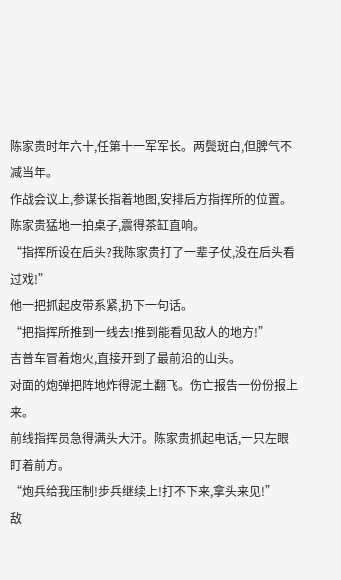陈家贵时年六十,任第十一军军长。两鬓斑白,但脾气不减当年。
作战会议上,参谋长指着地图,安排后方指挥所的位置。
陈家贵猛地一拍桌子,震得茶缸直响。
“指挥所设在后头?我陈家贵打了一辈子仗,没在后头看过戏!”
他一把抓起皮带系紧,扔下一句话。
“把指挥所推到一线去!推到能看见敌人的地方!”
吉普车冒着炮火,直接开到了最前沿的山头。
对面的炮弹把阵地炸得泥土翻飞。伤亡报告一份份报上来。
前线指挥员急得满头大汗。陈家贵抓起电话,一只左眼盯着前方。
“炮兵给我压制!步兵继续上!打不下来,拿头来见!”
敌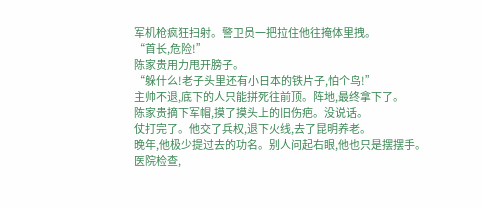军机枪疯狂扫射。警卫员一把拉住他往掩体里拽。
“首长,危险!”
陈家贵用力甩开膀子。
“躲什么!老子头里还有小日本的铁片子,怕个鸟!”
主帅不退,底下的人只能拼死往前顶。阵地,最终拿下了。
陈家贵摘下军帽,摸了摸头上的旧伤疤。没说话。
仗打完了。他交了兵权,退下火线,去了昆明养老。
晚年,他极少提过去的功名。别人问起右眼,他也只是摆摆手。
医院检查,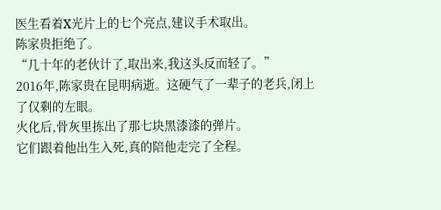医生看着X光片上的七个亮点,建议手术取出。
陈家贵拒绝了。
“几十年的老伙计了,取出来,我这头反而轻了。”
2016年,陈家贵在昆明病逝。这硬气了一辈子的老兵,闭上了仅剩的左眼。
火化后,骨灰里拣出了那七块黑漆漆的弹片。
它们跟着他出生入死,真的陪他走完了全程。